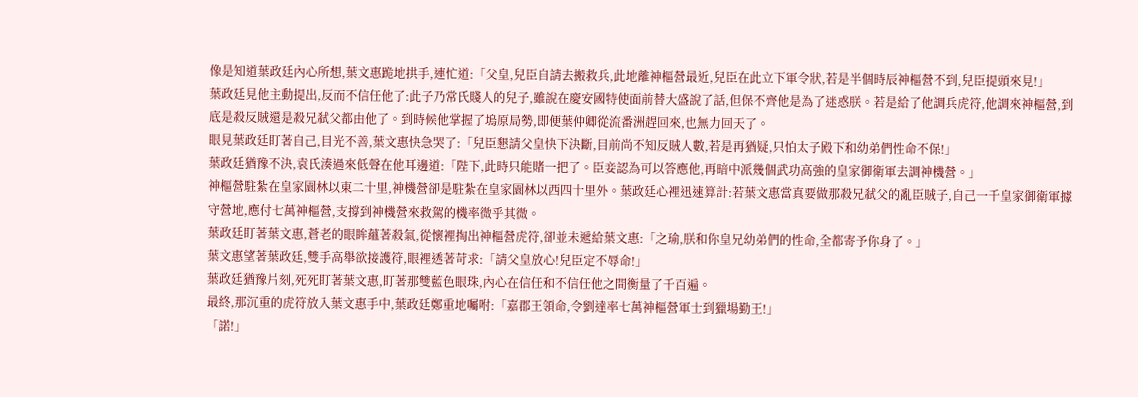像是知道葉政廷內心所想,葉文惠跪地拱手,連忙道:「父皇,兒臣自請去搬救兵,此地離神樞營最近,兒臣在此立下軍令狀,若是半個時辰神樞營不到,兒臣提頭來見!」
葉政廷見他主動提出,反而不信任他了:此子乃常氏賤人的兒子,雖說在慶安國特使面前替大盛說了話,但保不齊他是為了迷惑朕。若是給了他調兵虎符,他調來神樞營,到底是殺反賊還是殺兄弒父都由他了。到時候他掌握了塢原局勢,即便葉仲卿從流番洲趕回來,也無力回天了。
眼見葉政廷盯著自己,目光不善,葉文惠快急哭了:「兒臣懇請父皇快下決斷,目前尚不知反賊人數,若是再猶疑,只怕太子殿下和幼弟們性命不保!」
葉政廷猶豫不決,袁氏湊過來低聲在他耳邊道:「陛下,此時只能賭一把了。臣妾認為可以答應他,再暗中派幾個武功高強的皇家御衛軍去調神機營。」
神樞營駐紮在皇家園林以東二十里,神機營卻是駐紮在皇家園林以西四十里外。葉政廷心裡迅速算計:若葉文惠當真要做那殺兄弒父的亂臣賊子,自己一千皇家御衛軍據守營地,應付七萬神樞營,支撐到神機營來救駕的機率微乎其微。
葉政廷盯著葉文惠,蒼老的眼眸蘊著殺氣,從懷裡掏出神樞營虎符,卻並未遞給葉文惠:「之瑜,朕和你皇兄幼弟們的性命,全都寄予你身了。」
葉文惠望著葉政廷,雙手高舉欲接護符,眼裡透著苛求:「請父皇放心!兒臣定不辱命!」
葉政廷猶豫片刻,死死盯著葉文惠,盯著那雙藍色眼珠,內心在信任和不信任他之間衡量了千百遍。
最終,那沉重的虎符放入葉文惠手中,葉政廷鄭重地囑咐:「嘉郡王領命,令劉達率七萬神樞營軍士到獵場勤王!」
「諾!」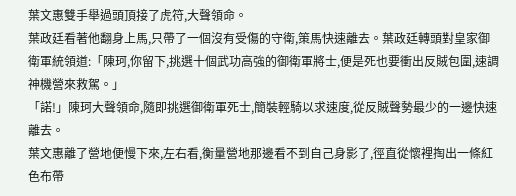葉文惠雙手舉過頭頂接了虎符,大聲領命。
葉政廷看著他翻身上馬,只帶了一個沒有受傷的守衛,策馬快速離去。葉政廷轉頭對皇家御衛軍統領道:「陳珂,你留下,挑選十個武功高強的御衛軍將士,便是死也要衝出反賊包圍,速調神機營來救駕。」
「諾!」陳珂大聲領命,隨即挑選御衛軍死士,簡裝輕騎以求速度,從反賊聲勢最少的一邊快速離去。
葉文惠離了營地便慢下來,左右看,衡量營地那邊看不到自己身影了,徑直從懷裡掏出一條紅色布帶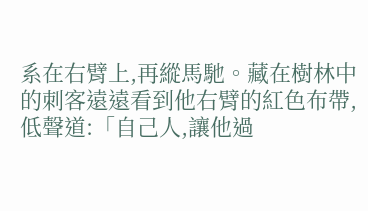系在右臂上,再縱馬馳。藏在樹林中的刺客遠遠看到他右臂的紅色布帶,低聲道:「自己人,讓他過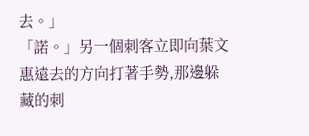去。」
「諾。」另一個刺客立即向葉文惠遠去的方向打著手勢,那邊躲藏的刺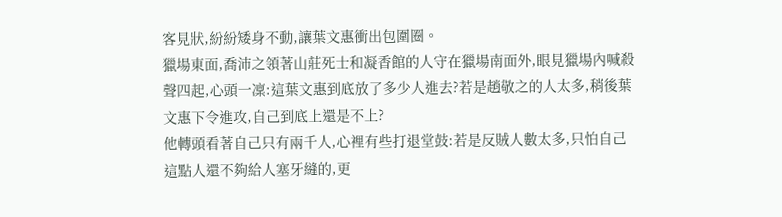客見狀,紛紛矮身不動,讓葉文惠衝出包圍圈。
獵場東面,喬沛之領著山莊死士和凝香館的人守在獵場南面外,眼見獵場內喊殺聲四起,心頭一凜:這葉文惠到底放了多少人進去?若是趙敬之的人太多,稍後葉文惠下令進攻,自己到底上還是不上?
他轉頭看著自己只有兩千人,心裡有些打退堂鼓:若是反賊人數太多,只怕自己這點人還不夠給人塞牙縫的,更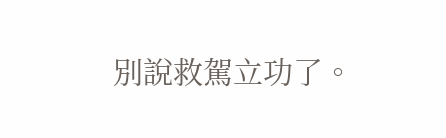別說救駕立功了。